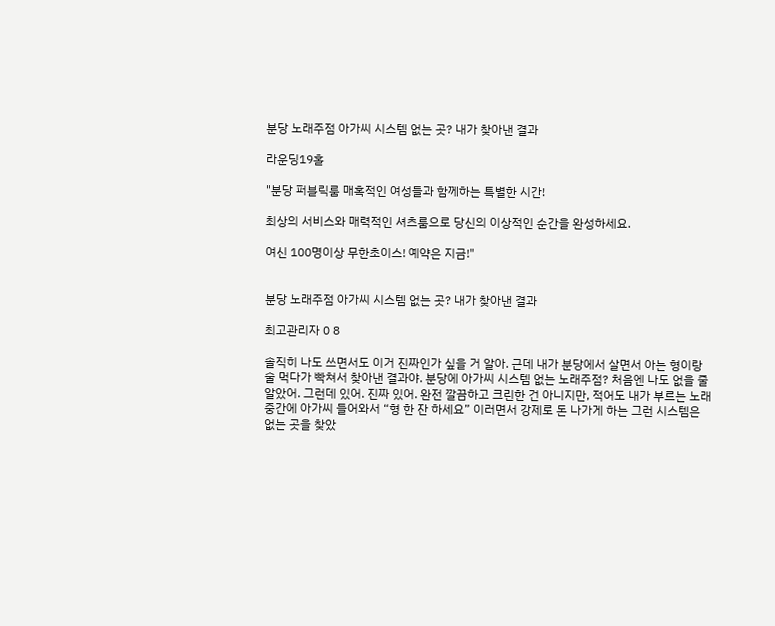분당 노래주점 아가씨 시스템 없는 곳? 내가 찾아낸 결과

라운딩19홀

"분당 퍼블릭룸 매혹적인 여성들과 함께하는 특별한 시간!

최상의 서비스와 매력적인 셔츠룸으로 당신의 이상적인 순간을 완성하세요.

여신 100명이상 무한초이스! 예약은 지금!"


분당 노래주점 아가씨 시스템 없는 곳? 내가 찾아낸 결과

최고관리자 0 8

솔직히 나도 쓰면서도 이거 진짜인가 싶을 거 알아. 근데 내가 분당에서 살면서 아는 형이랑 술 먹다가 빡쳐서 찾아낸 결과야. 분당에 아가씨 시스템 없는 노래주점? 처음엔 나도 없을 줄 알았어. 그런데 있어. 진짜 있어. 완전 깔끔하고 크린한 건 아니지만, 적어도 내가 부르는 노래 중간에 아가씨 들어와서 “형 한 잔 하세요” 이러면서 강제로 돈 나가게 하는 그런 시스템은 없는 곳을 찾았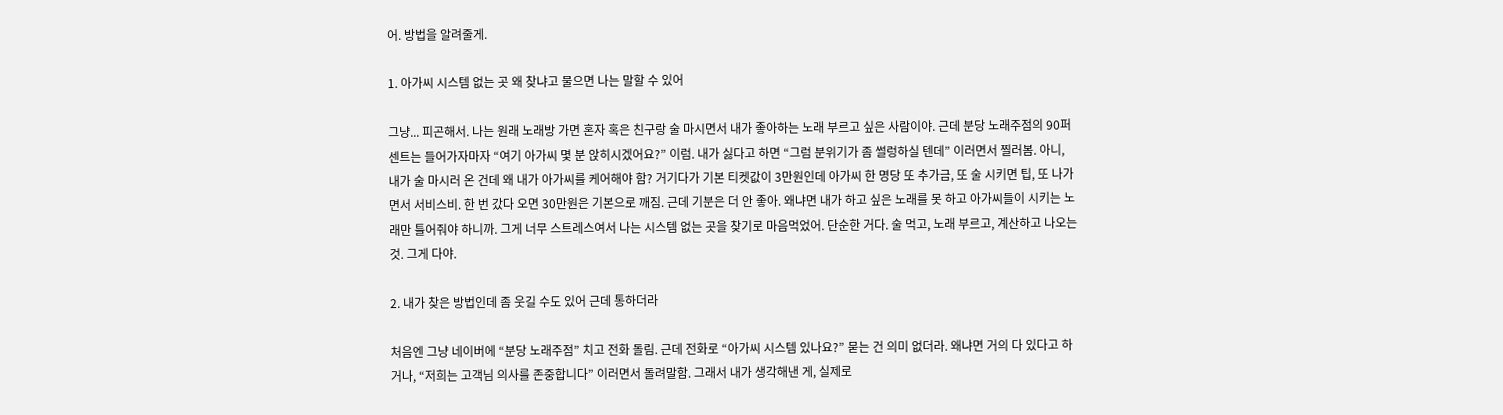어. 방법을 알려줄게.

1. 아가씨 시스템 없는 곳 왜 찾냐고 물으면 나는 말할 수 있어

그냥... 피곤해서. 나는 원래 노래방 가면 혼자 혹은 친구랑 술 마시면서 내가 좋아하는 노래 부르고 싶은 사람이야. 근데 분당 노래주점의 90퍼센트는 들어가자마자 “여기 아가씨 몇 분 앉히시겠어요?” 이럼. 내가 싫다고 하면 “그럼 분위기가 좀 썰렁하실 텐데” 이러면서 찔러봄. 아니, 내가 술 마시러 온 건데 왜 내가 아가씨를 케어해야 함? 거기다가 기본 티켓값이 3만원인데 아가씨 한 명당 또 추가금, 또 술 시키면 팁, 또 나가면서 서비스비. 한 번 갔다 오면 30만원은 기본으로 깨짐. 근데 기분은 더 안 좋아. 왜냐면 내가 하고 싶은 노래를 못 하고 아가씨들이 시키는 노래만 틀어줘야 하니까. 그게 너무 스트레스여서 나는 시스템 없는 곳을 찾기로 마음먹었어. 단순한 거다. 술 먹고, 노래 부르고, 계산하고 나오는 것. 그게 다야.

2. 내가 찾은 방법인데 좀 웃길 수도 있어 근데 통하더라

처음엔 그냥 네이버에 “분당 노래주점” 치고 전화 돌림. 근데 전화로 “아가씨 시스템 있나요?” 묻는 건 의미 없더라. 왜냐면 거의 다 있다고 하거나, “저희는 고객님 의사를 존중합니다” 이러면서 돌려말함. 그래서 내가 생각해낸 게, 실제로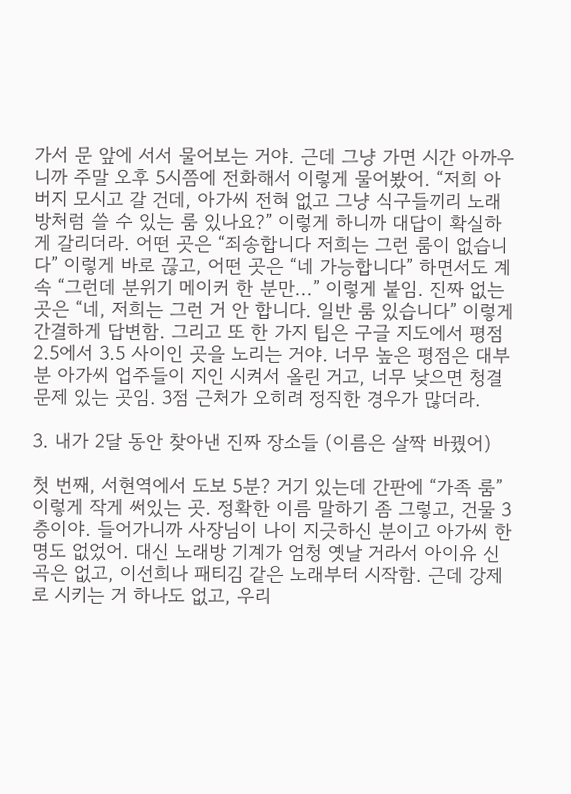가서 문 앞에 서서 물어보는 거야. 근데 그냥 가면 시간 아까우니까 주말 오후 5시쯤에 전화해서 이렇게 물어봤어. “저희 아버지 모시고 갈 건데, 아가씨 전혀 없고 그냥 식구들끼리 노래방처럼 쓸 수 있는 룸 있나요?” 이렇게 하니까 대답이 확실하게 갈리더라. 어떤 곳은 “죄송합니다 저희는 그런 룸이 없습니다” 이렇게 바로 끊고, 어떤 곳은 “네 가능합니다” 하면서도 계속 “그런데 분위기 메이커 한 분만...” 이렇게 붙임. 진짜 없는 곳은 “네, 저희는 그런 거 안 합니다. 일반 룸 있습니다” 이렇게 간결하게 답변함. 그리고 또 한 가지 팁은 구글 지도에서 평점 2.5에서 3.5 사이인 곳을 노리는 거야. 너무 높은 평점은 대부분 아가씨 업주들이 지인 시켜서 올린 거고, 너무 낮으면 청결 문제 있는 곳임. 3점 근처가 오히려 정직한 경우가 많더라.

3. 내가 2달 동안 찾아낸 진짜 장소들 (이름은 살짝 바꿨어)

첫 번째, 서현역에서 도보 5분? 거기 있는데 간판에 “가족 룸” 이렇게 작게 써있는 곳. 정확한 이름 말하기 좀 그렇고, 건물 3층이야. 들어가니까 사장님이 나이 지긋하신 분이고 아가씨 한 명도 없었어. 대신 노래방 기계가 엄청 옛날 거라서 아이유 신곡은 없고, 이선희나 패티김 같은 노래부터 시작함. 근데 강제로 시키는 거 하나도 없고, 우리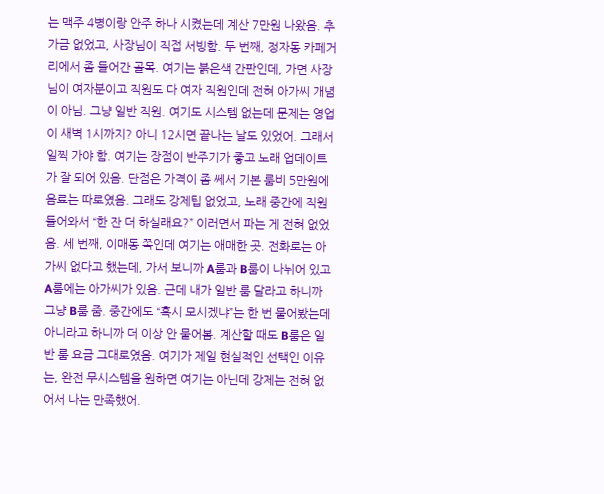는 맥주 4병이랑 안주 하나 시켰는데 계산 7만원 나왔음. 추가금 없었고, 사장님이 직접 서빙함. 두 번째, 정자동 카페거리에서 좀 들어간 골목. 여기는 붉은색 간판인데, 가면 사장님이 여자분이고 직원도 다 여자 직원인데 전혀 아가씨 개념이 아님. 그냥 일반 직원. 여기도 시스템 없는데 문제는 영업이 새벽 1시까지? 아니 12시면 끝나는 날도 있었어. 그래서 일찍 가야 함. 여기는 장점이 반주기가 좋고 노래 업데이트가 잘 되어 있음. 단점은 가격이 좀 쎄서 기본 룸비 5만원에 음료는 따로였음. 그래도 강제팁 없었고, 노래 중간에 직원 들어와서 “한 잔 더 하실래요?” 이러면서 파는 게 전혀 없었음. 세 번째, 이매동 쪽인데 여기는 애매한 곳. 전화로는 아가씨 없다고 했는데, 가서 보니까 A룸과 B룸이 나뉘어 있고 A룸에는 아가씨가 있음. 근데 내가 일반 룸 달라고 하니까 그냥 B룸 줌. 중간에도 “혹시 모시겠냐”는 한 번 물어봤는데 아니라고 하니까 더 이상 안 물어봄. 계산할 때도 B룸은 일반 룸 요금 그대로였음. 여기가 제일 현실적인 선택인 이유는, 완전 무시스템을 원하면 여기는 아닌데 강제는 전혀 없어서 나는 만족했어.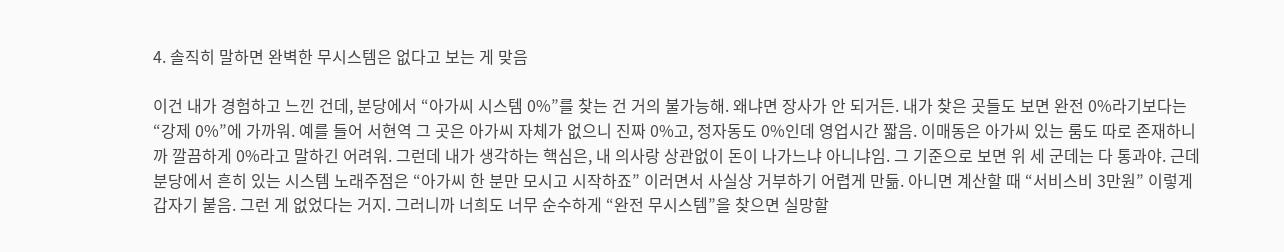4. 솔직히 말하면 완벽한 무시스템은 없다고 보는 게 맞음

이건 내가 경험하고 느낀 건데, 분당에서 “아가씨 시스템 0%”를 찾는 건 거의 불가능해. 왜냐면 장사가 안 되거든. 내가 찾은 곳들도 보면 완전 0%라기보다는 “강제 0%”에 가까워. 예를 들어 서현역 그 곳은 아가씨 자체가 없으니 진짜 0%고, 정자동도 0%인데 영업시간 짧음. 이매동은 아가씨 있는 룸도 따로 존재하니까 깔끔하게 0%라고 말하긴 어려워. 그런데 내가 생각하는 핵심은, 내 의사랑 상관없이 돈이 나가느냐 아니냐임. 그 기준으로 보면 위 세 군데는 다 통과야. 근데 분당에서 흔히 있는 시스템 노래주점은 “아가씨 한 분만 모시고 시작하죠” 이러면서 사실상 거부하기 어렵게 만듦. 아니면 계산할 때 “서비스비 3만원” 이렇게 갑자기 붙음. 그런 게 없었다는 거지. 그러니까 너희도 너무 순수하게 “완전 무시스템”을 찾으면 실망할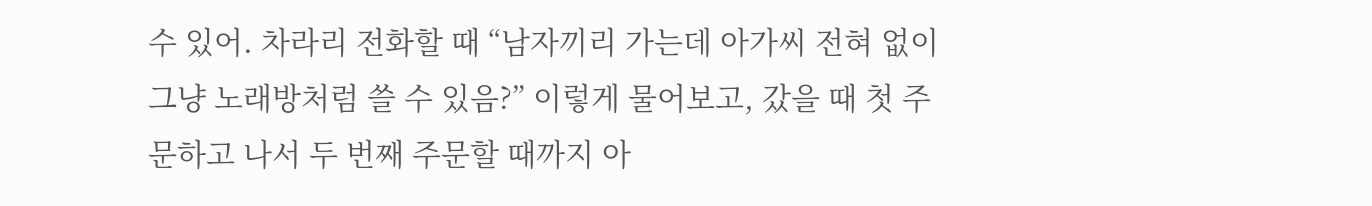수 있어. 차라리 전화할 때 “남자끼리 가는데 아가씨 전혀 없이 그냥 노래방처럼 쓸 수 있음?” 이렇게 물어보고, 갔을 때 첫 주문하고 나서 두 번째 주문할 때까지 아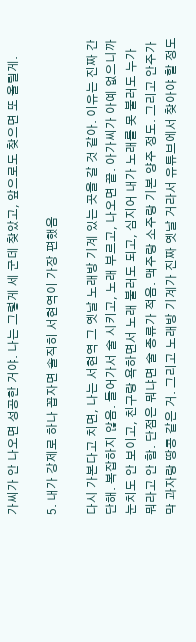가씨가 안 나오면 성공한 거야. 나는 그렇게 세 군데 찾았고, 앞으로도 찾으면 또 올릴게.

5. 내가 강제로 하나 꼽자면 솔직히 서현역이 가장 편했음

다시 가본다고 치면, 나는 서현역 그 옛날 노래방 기계 있는 곳을 갈 것 같아. 이유는 진짜 간단해. 복잡하지 않음. 들어가서 술 시키고, 노래 부르고, 나오면 끝. 아가씨가 아예 없으니까 눈치도 안 보이고, 친구랑 욕하면서 노래 불러도 되고, 심지어 내가 노래를 못 불러도 누가 뭐라고 안 함. 단점은 뭐냐면 술 종류가 적음. 맥주랑 소주랑 기본 양주 정도. 그리고 안주가 막 과자랑 땅콩 같은 거. 그리고 노래방 기계가 진짜 옛날 거라서 유튜브에서 찾아야 할 정도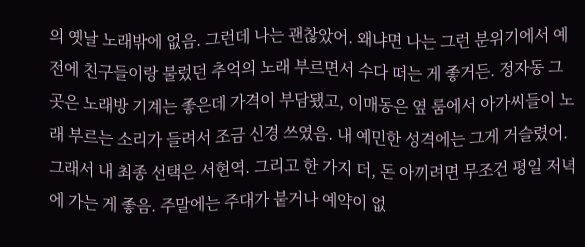의 옛날 노래밖에 없음. 그런데 나는 괜찮았어. 왜냐면 나는 그런 분위기에서 예전에 친구들이랑 불렀던 추억의 노래 부르면서 수다 떠는 게 좋거든. 정자동 그 곳은 노래방 기계는 좋은데 가격이 부담됐고, 이매동은 옆 룸에서 아가씨들이 노래 부르는 소리가 들려서 조금 신경 쓰였음. 내 예민한 성격에는 그게 거슬렸어. 그래서 내 최종 선택은 서현역. 그리고 한 가지 더, 돈 아끼려면 무조건 평일 저녁에 가는 게 좋음. 주말에는 주대가 붙거나 예약이 없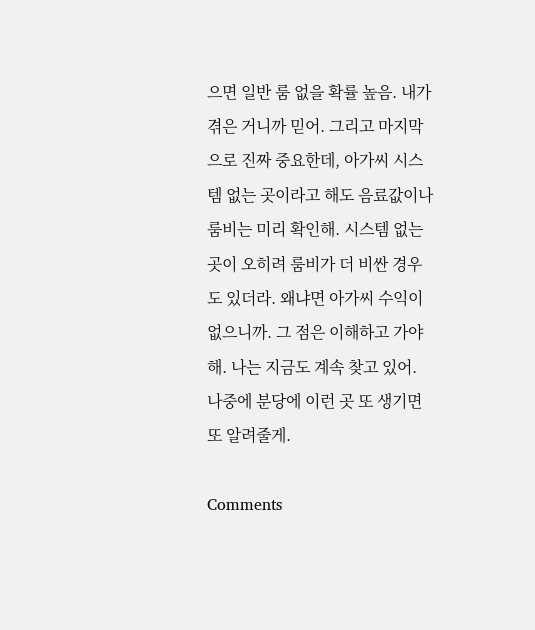으면 일반 룸 없을 확률 높음. 내가 겪은 거니까 믿어. 그리고 마지막으로 진짜 중요한데, 아가씨 시스템 없는 곳이라고 해도 음료값이나 룸비는 미리 확인해. 시스템 없는 곳이 오히려 룸비가 더 비싼 경우도 있더라. 왜냐면 아가씨 수익이 없으니까. 그 점은 이해하고 가야 해. 나는 지금도 계속 찾고 있어. 나중에 분당에 이런 곳 또 생기면 또 알려줄게.

Comments